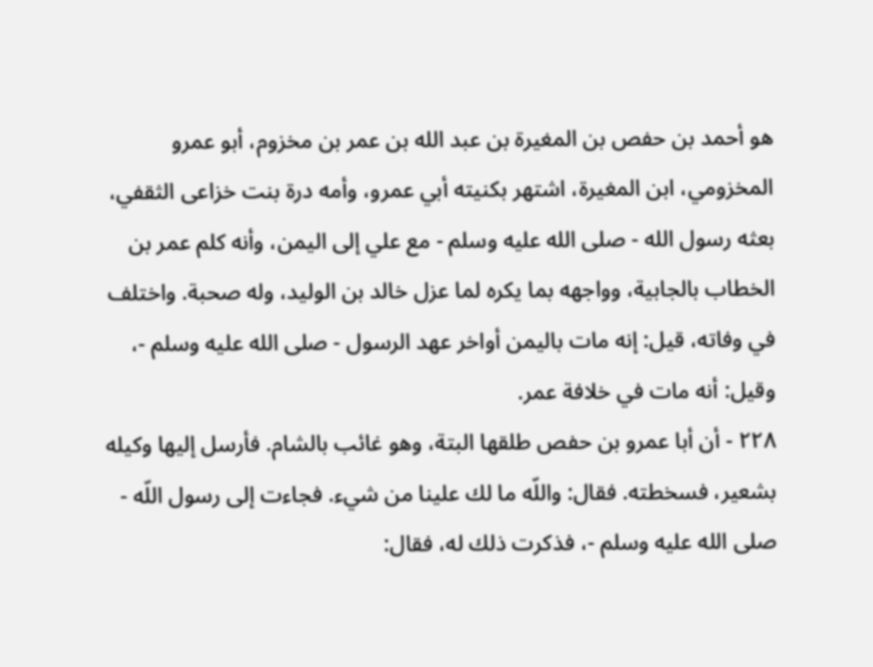هو أحمد بن حفص بن المغيرة بن عبد الله بن عمر بن مخزوم، أبو عمرو المخزومي، ابن المغيرة، اشتهر بكنيته أبي عمرو، وأمه درة بنت خزاعى الثقفي، بعثه رسول الله - صلى الله عليه وسلم - مع علي إلى اليمن، وأنه كلم عمر بن الخطاب بالجابية، وواجهه بما يكره لما عزل خالد بن الوليد، وله صحبة. واختلف في وفاته، قيل: إنه مات باليمن أواخر عهد الرسول - صلى الله عليه وسلم -، وقيل: أنه مات في خلافة عمر.
٢٢٨ - أن أبا عمرو بن حفص طلقها البتة، وهو غائب بالشام. فأرسل إليها وكيله بشعير، فسخطته. فقال: واللّه ما لك علينا من شيء. فجاءت إلى رسول اللّه - صلى الله عليه وسلم -، فذكرت ذلك له، فقال: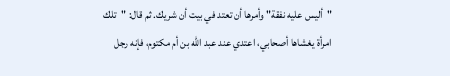"أليس عليه نفقة" وأمرها أن تعتد في بيت أن شريك. ثم قال: "تلك امرأة يغشاها أصحابي، اعتدي عند عبد اللّه بن أم مكتوم، فإنه رجل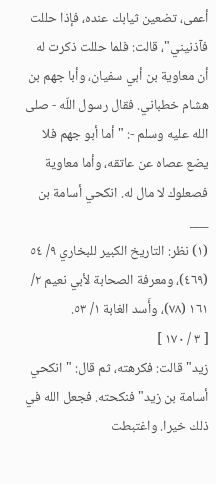أعمى، تضعين ثيابك عنده، فإذا حللت فآذنيني"، قالت: فلما حللت ذكرت له أن معاوية بن أبي سفيان، وأبا جهم بن هشام خطباني. فقال رسول اللّه - صلى الله عليه وسلم -: "أما أبو جهم فلا يضع عصاه عن عاتقه، وأما معاوية فصعلوك لا مال له. انكحي أسامة بن
___
(١) نظر: التاريخ الكبير للبخاري ٩/ ٥٤ (٤٦٩)، ومعرفة الصحابة لأبي نعيم ٢/ ١٦١ (٧٨)، وأَسد الغابة ١/ ٥٣.
[ ٣ / ١٧٠ ]
زيد" قالت: فكرهته، ثم قال: "انكحي أسامة بن زيد" فنكحته. فجعل الله في ذلك خيرا. واغتبطت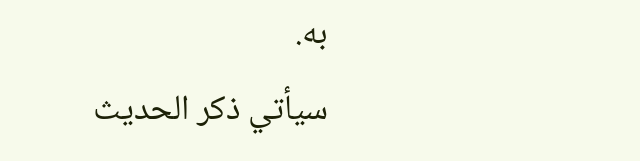به.
سيأتي ذكر الحديث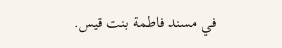في مسند فاطمة بنت قيس.